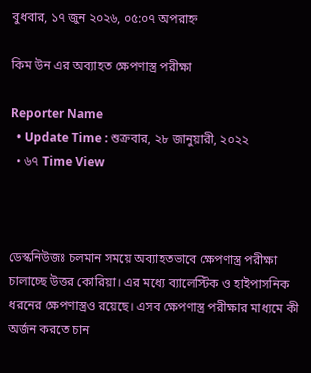বুধবার, ১৭ জুন ২০২৬, ০৫:০৭ অপরাহ্ন

কিম উন এর অব্যাহত ক্ষেপণাস্ত্র পরীক্ষা

Reporter Name
  • Update Time : শুক্রবার, ২৮ জানুয়ারী, ২০২২
  • ৬৭ Time View



ডেস্কনিউজঃ চলমান সময়ে অব্যাহতভাবে ক্ষেপণাস্ত্র পরীক্ষা চালাচ্ছে উত্তর কোরিয়া। এর মধ্যে ব্যালেস্টিক ও হাইপাসনিক ধরনের ক্ষেপণাস্ত্রও রয়েছে। এসব ক্ষেপণাস্ত্র পরীক্ষার মাধ্যমে কী অর্জন করতে চান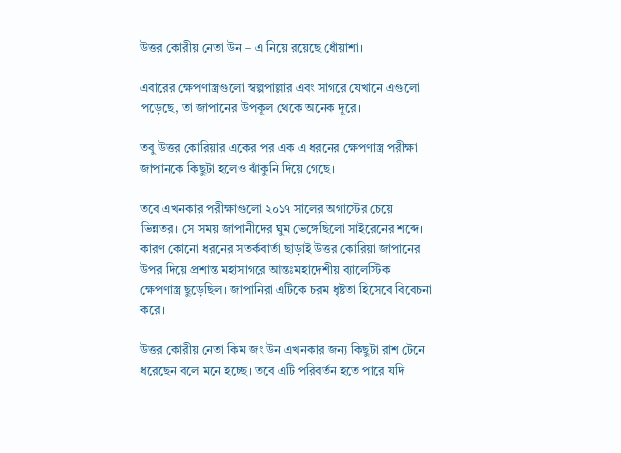উত্তর কোরীয় নেতা উন – এ নিয়ে রয়েছে ধোঁয়াশা।

এবারের ক্ষেপণাস্ত্রগুলো স্বল্পপাল্লার এবং সাগরে যেখানে এগুলো পড়েছে, তা জাপানের উপকূল থেকে অনেক দূরে।

তবু উত্তর কোরিয়ার একের পর এক এ ধরনের ক্ষেপণাস্ত্র পরীক্ষা জাপানকে কিছুটা হলেও ঝাঁকুনি দিয়ে গেছে।

তবে এখনকার পরীক্ষাগুলো ২০১৭ সালের অগাস্টের চেয়ে ভিন্নতর। সে সময় জাপানীদের ঘুম ভেঙ্গেছিলো সাইরেনের শব্দে। কারণ কোনো ধরনের সতর্কবার্তা ছাড়াই উত্তর কোরিয়া জাপানের উপর দিয়ে প্রশান্ত মহাসাগরে আন্তঃমহাদেশীয় ব্যালেস্টিক ক্ষেপণাস্ত্র ছুড়েছিল। জাপানিরা এটিকে চরম ধৃষ্টতা হিসেবে বিবেচনা করে।

উত্তর কোরীয় নেতা কিম জং উন এখনকার জন্য কিছুটা রাশ টেনে ধরেছেন বলে মনে হচ্ছে। তবে এটি পরিবর্তন হতে পারে যদি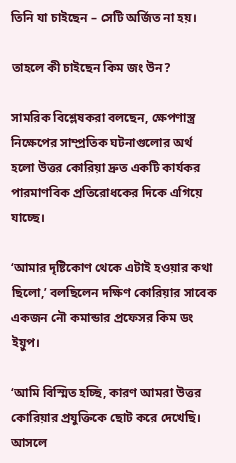তিনি যা চাইছেন – সেটি অর্জিত না হয়।

তাহলে কী চাইছেন কিম জং উন?

সামরিক বিশ্লেষকরা বলছেন, ক্ষেপণাস্ত্র নিক্ষেপের সাম্প্রতিক ঘটনাগুলোর অর্থ হলো উত্তর কোরিয়া দ্রুত একটি কার্যকর পারমাণবিক প্রতিরোধকের দিকে এগিয়ে যাচ্ছে।

‘আমার দৃষ্টিকোণ থেকে এটাই হওয়ার কথা ছিলো,’ বলছিলেন দক্ষিণ কোরিয়ার সাবেক একজন নৌ কমান্ডার প্রফেসর কিম ডং ইয়ুপ।

‘আমি বিস্মিত হচ্ছি, কারণ আমরা উত্তর কোরিয়ার প্রযুক্তিকে ছোট করে দেখেছি। আসলে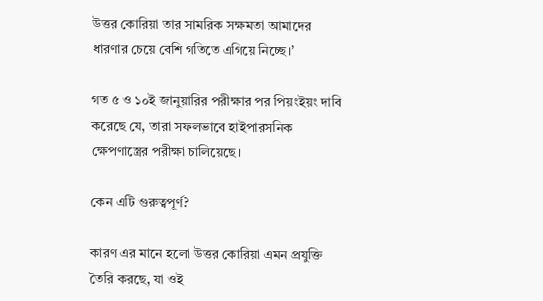উত্তর কোরিয়া তার সামরিক সক্ষমতা আমাদের ধারণার চেয়ে বেশি গতিতে এগিয়ে নিচ্ছে।’

গত ৫ ও ১০ই জানুয়ারির পরীক্ষার পর পিয়ংইয়ং দাবি করেছে যে, তারা সফলভাবে হাইপারসনিক ক্ষেপণাস্ত্রের পরীক্ষা চালিয়েছে।

কেন এটি গুরুত্বপূর্ণ?

কারণ এর মানে হলো উত্তর কোরিয়া এমন প্রযুক্তি তৈরি করছে, যা ওই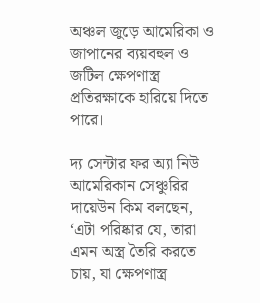অঞ্চল জুড়ে আমেরিকা ও জাপানের ব্যয়বহুল ও জটিল ক্ষেপণাস্ত্র প্রতিরক্ষাকে হারিয়ে দিতে পারে।

দ্য সেন্টার ফর অ্যা নিউ আমেরিকান সেঞ্চুরির দায়েউন কিম বলছেন, ‘এটা পরিষ্কার যে, তারা এমন অস্ত্র তৈরি করতে চায়, যা ক্ষেপণাস্ত্র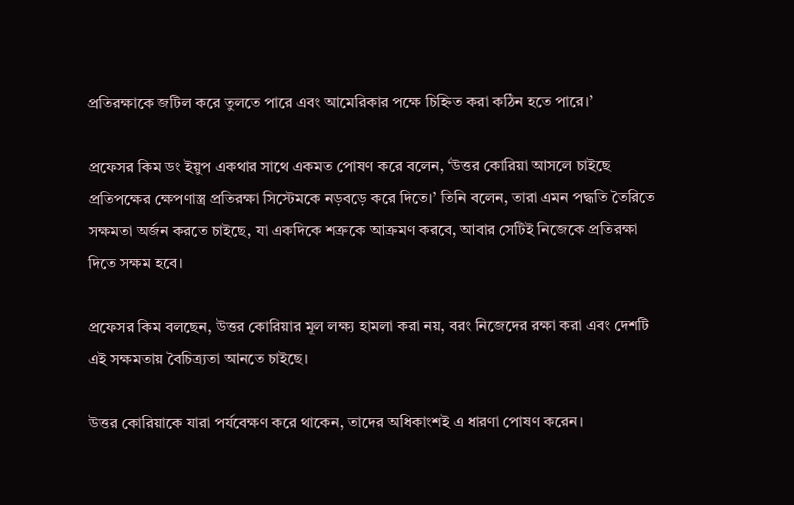প্রতিরক্ষাকে জটিল করে তুলতে পারে এবং আমেরিকার পক্ষে চিহ্নিত করা কঠিন হতে পারে।’

প্রফেসর কিম ডং ইয়ুপ একথার সাথে একমত পোষণ করে বলেন, ‘উত্তর কোরিয়া আসলে চাইছে প্রতিপক্ষের ক্ষেপণাস্ত্র প্রতিরক্ষা সিস্টেমকে নড়বড়ে করে দিতে।’ তিনি বলেন, তারা এমন পদ্ধতি তৈরিতে সক্ষমতা অর্জন করতে চাইছে, যা একদিকে শত্রুকে আক্রমণ করবে, আবার সেটিই নিজেকে প্রতিরক্ষা দিতে সক্ষম হবে।

প্রফেসর কিম বলছেন, উত্তর কোরিয়ার মূল লক্ষ্য হামলা করা নয়, বরং নিজেদের রক্ষা করা এবং দেশটি এই সক্ষমতায় বৈচিত্র্যতা আনতে চাইছে।

উত্তর কোরিয়াকে যারা পর্যবেক্ষণ করে থাকেন, তাদের অধিকাংশই এ ধারণা পোষণ করেন।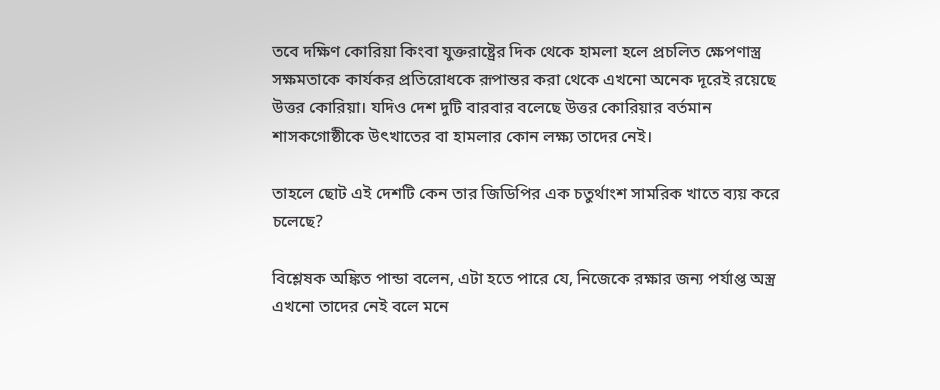তবে দক্ষিণ কোরিয়া কিংবা যুক্তরাষ্ট্রের দিক থেকে হামলা হলে প্রচলিত ক্ষেপণাস্ত্র সক্ষমতাকে কার্যকর প্রতিরোধকে রূপান্তর করা থেকে এখনো অনেক দূরেই রয়েছে উত্তর কোরিয়া। যদিও দেশ দুটি বারবার বলেছে উত্তর কোরিয়ার বর্তমান শাসকগোষ্ঠীকে উৎখাতের বা হামলার কোন লক্ষ্য তাদের নেই।

তাহলে ছোট এই দেশটি কেন তার জিডিপির এক চতুর্থাংশ সামরিক খাতে ব্যয় করে চলেছে?

বিশ্লেষক অঙ্কিত পান্ডা বলেন, এটা হতে পারে যে, নিজেকে রক্ষার জন্য পর্যাপ্ত অস্ত্র এখনো তাদের নেই বলে মনে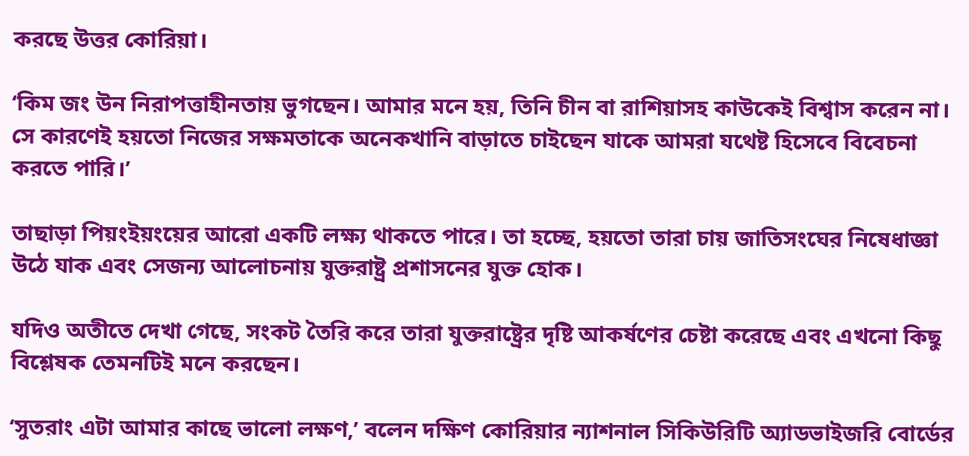করছে উত্তর কোরিয়া।

‘কিম জং উন নিরাপত্তাহীনতায় ভুগছেন। আমার মনে হয়, তিনি চীন বা রাশিয়াসহ কাউকেই বিশ্বাস করেন না। সে কারণেই হয়তো নিজের সক্ষমতাকে অনেকখানি বাড়াতে চাইছেন যাকে আমরা যথেষ্ট হিসেবে বিবেচনা করতে পারি।’

তাছাড়া পিয়ংইয়ংয়ের আরো একটি লক্ষ্য থাকতে পারে। তা হচ্ছে, হয়তো তারা চায় জাতিসংঘের নিষেধাজ্ঞা উঠে যাক এবং সেজন্য আলোচনায় যুক্তরাষ্ট্র প্রশাসনের যুক্ত হোক।

যদিও অতীতে দেখা গেছে, সংকট তৈরি করে তারা যুক্তরাষ্ট্রের দৃষ্টি আকর্ষণের চেষ্টা করেছে এবং এখনো কিছু বিশ্লেষক তেমনটিই মনে করছেন।

‘সুতরাং এটা আমার কাছে ভালো লক্ষণ,’ বলেন দক্ষিণ কোরিয়ার ন্যাশনাল সিকিউরিটি অ্যাডভাইজরি বোর্ডের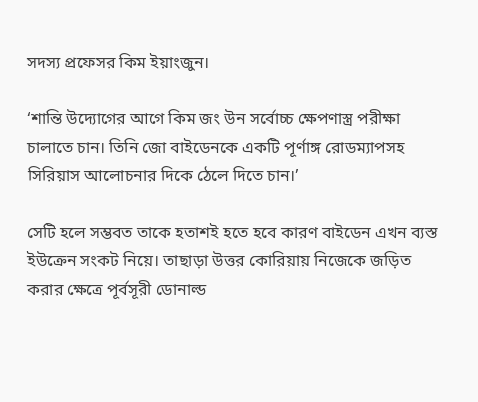সদস্য প্রফেসর কিম ইয়াংজুন।

‘শান্তি উদ্যোগের আগে কিম জং উন সর্বোচ্চ ক্ষেপণাস্ত্র পরীক্ষা চালাতে চান। তিনি জো বাইডেনকে একটি পূর্ণাঙ্গ রোডম্যাপসহ সিরিয়াস আলোচনার দিকে ঠেলে দিতে চান।’

সেটি হলে সম্ভবত তাকে হতাশই হতে হবে কারণ বাইডেন এখন ব্যস্ত ইউক্রেন সংকট নিয়ে। তাছাড়া উত্তর কোরিয়ায় নিজেকে জড়িত করার ক্ষেত্রে পূর্বসূরী ডোনাল্ড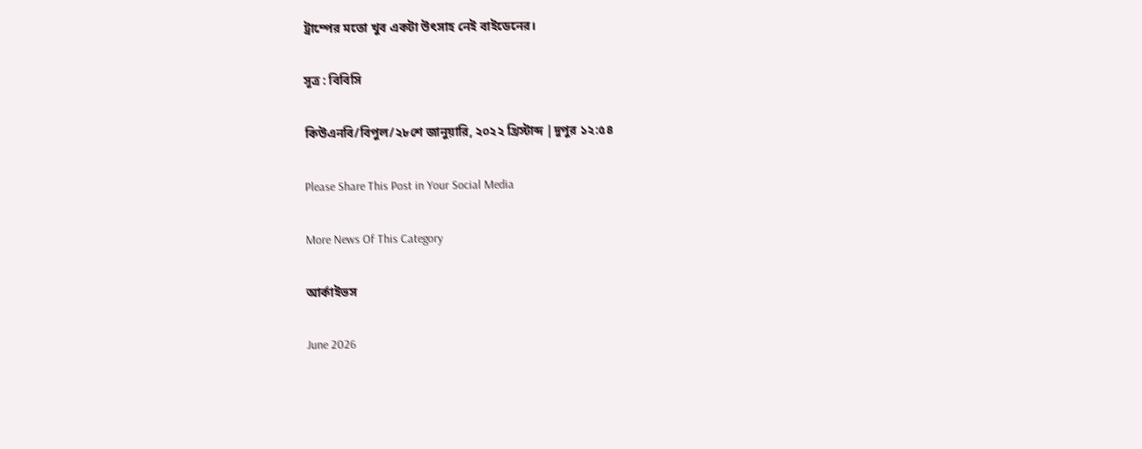ট্রাম্পের মতো খুব একটা উৎসাহ নেই বাইডেনের।

সূত্র : বিবিসি

কিউএনবি/বিপুল/২৮শে জানুয়ারি, ২০২২ খ্রিস্টাব্দ |দুপুর ১২:৫৪

Please Share This Post in Your Social Media

More News Of This Category

আর্কাইভস

June 2026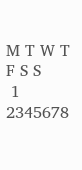M T W T F S S
 1
2345678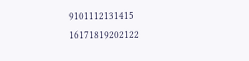9101112131415
16171819202122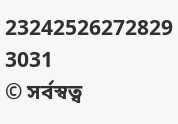23242526272829
3031
© সর্বস্বত্ব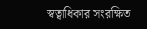স্বত্বাধিকার সংরক্ষিত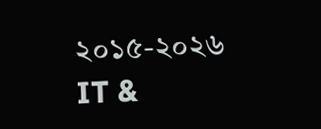২০১৫-২০২৬
IT &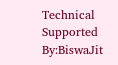Technical Supported By:BiswaJit